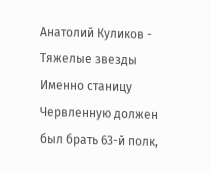Анатолий Куликов - Тяжелые звезды
Именно станицу Червленную должен был брать 63-й полк,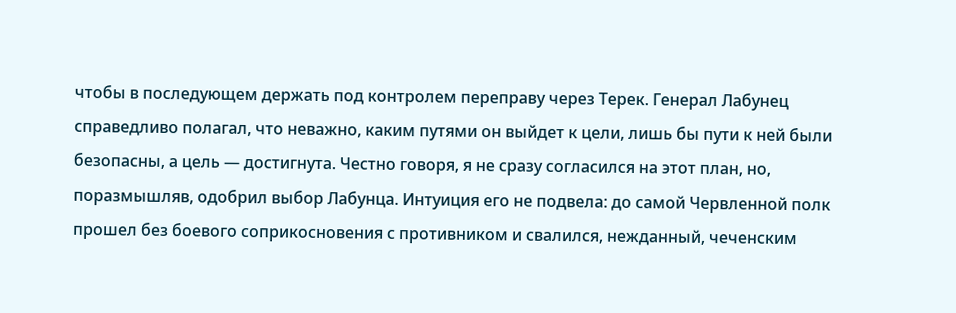чтобы в последующем держать под контролем переправу через Терек. Генерал Лабунец справедливо полагал, что неважно, каким путями он выйдет к цели, лишь бы пути к ней были безопасны, а цель — достигнута. Честно говоря, я не сразу согласился на этот план, но, поразмышляв, одобрил выбор Лабунца. Интуиция его не подвела: до самой Червленной полк прошел без боевого соприкосновения с противником и свалился, нежданный, чеченским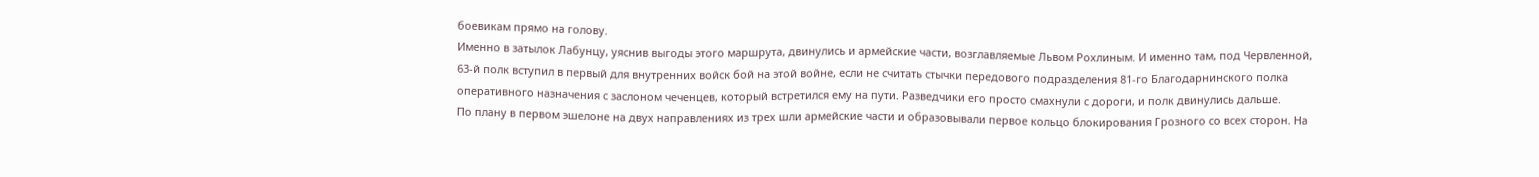боевикам прямо на голову.
Именно в затылок Лабунцу, уяснив выгоды этого маршрута, двинулись и армейские части, возглавляемые Львом Рохлиным. И именно там, под Червленной, 63-й полк вступил в первый для внутренних войск бой на этой войне, если не считать стычки передового подразделения 81-го Благодарнинского полка оперативного назначения с заслоном чеченцев, который встретился ему на пути. Разведчики его просто смахнули с дороги, и полк двинулись дальше.
По плану в первом эшелоне на двух направлениях из трех шли армейские части и образовывали первое кольцо блокирования Грозного со всех сторон. На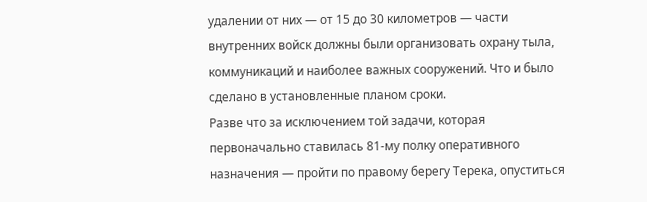удалении от них — от 15 до 30 километров — части внутренних войск должны были организовать охрану тыла, коммуникаций и наиболее важных сооружений. Что и было сделано в установленные планом сроки.
Разве что за исключением той задачи, которая первоначально ставилась 81-му полку оперативного назначения — пройти по правому берегу Терека, опуститься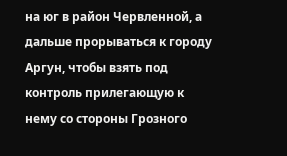на юг в район Червленной, а дальше прорываться к городу Аргун, чтобы взять под контроль прилегающую к нему со стороны Грозного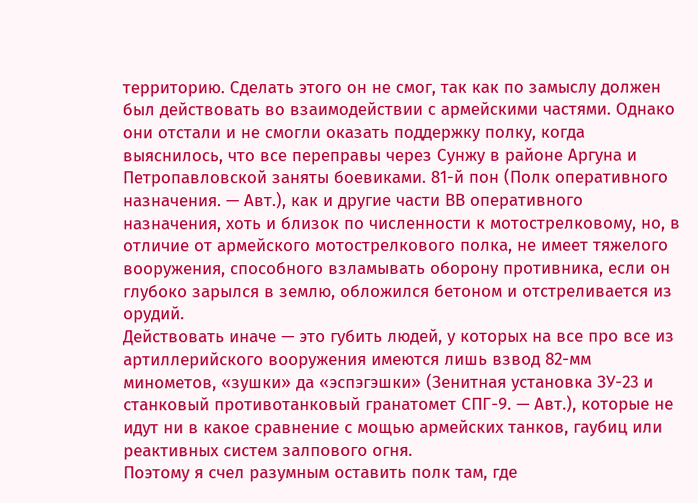территорию. Сделать этого он не смог, так как по замыслу должен был действовать во взаимодействии с армейскими частями. Однако они отстали и не смогли оказать поддержку полку, когда выяснилось, что все переправы через Сунжу в районе Аргуна и Петропавловской заняты боевиками. 81-й пон (Полк оперативного назначения. — Авт.), как и другие части ВВ оперативного назначения, хоть и близок по численности к мотострелковому, но, в отличие от армейского мотострелкового полка, не имеет тяжелого вооружения, способного взламывать оборону противника, если он глубоко зарылся в землю, обложился бетоном и отстреливается из орудий.
Действовать иначе — это губить людей, у которых на все про все из артиллерийского вооружения имеются лишь взвод 82-мм минометов, «зушки» да «эспэгэшки» (Зенитная установка ЗУ-23 и станковый противотанковый гранатомет СПГ-9. — Авт.), которые не идут ни в какое сравнение с мощью армейских танков, гаубиц или реактивных систем залпового огня.
Поэтому я счел разумным оставить полк там, где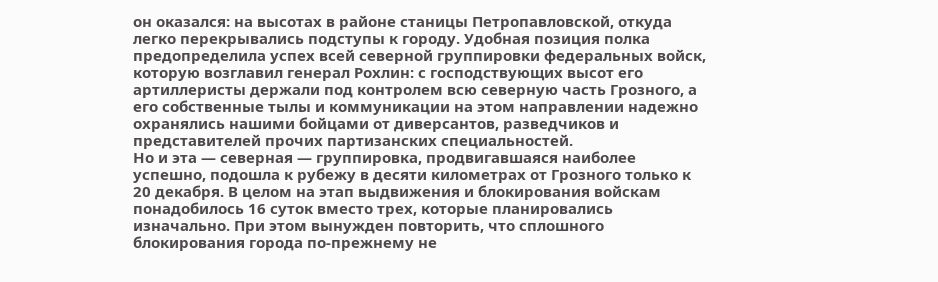он оказался: на высотах в районе станицы Петропавловской, откуда легко перекрывались подступы к городу. Удобная позиция полка предопределила успех всей северной группировки федеральных войск, которую возглавил генерал Рохлин: с господствующих высот его артиллеристы держали под контролем всю северную часть Грозного, а его собственные тылы и коммуникации на этом направлении надежно охранялись нашими бойцами от диверсантов, разведчиков и представителей прочих партизанских специальностей.
Но и эта — северная — группировка, продвигавшаяся наиболее успешно, подошла к рубежу в десяти километрах от Грозного только к 20 декабря. В целом на этап выдвижения и блокирования войскам понадобилось 16 суток вместо трех, которые планировались изначально. При этом вынужден повторить, что сплошного блокирования города по-прежнему не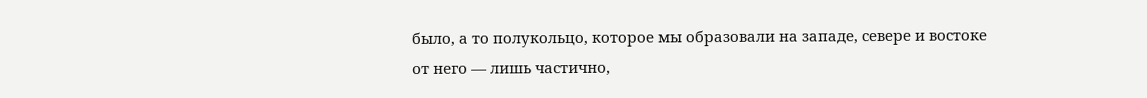было, а то полукольцо, которое мы образовали на западе, севере и востоке от него — лишь частично,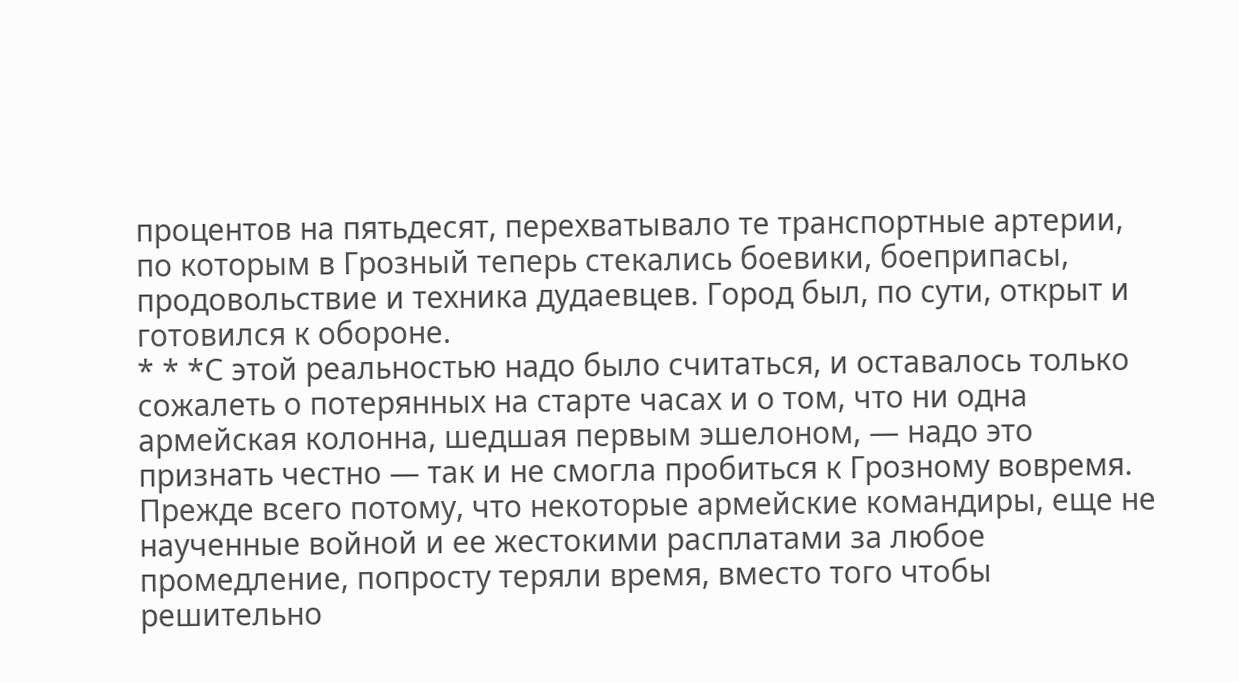процентов на пятьдесят, перехватывало те транспортные артерии, по которым в Грозный теперь стекались боевики, боеприпасы, продовольствие и техника дудаевцев. Город был, по сути, открыт и готовился к обороне.
* * *С этой реальностью надо было считаться, и оставалось только сожалеть о потерянных на старте часах и о том, что ни одна армейская колонна, шедшая первым эшелоном, — надо это признать честно — так и не смогла пробиться к Грозному вовремя. Прежде всего потому, что некоторые армейские командиры, еще не наученные войной и ее жестокими расплатами за любое промедление, попросту теряли время, вместо того чтобы решительно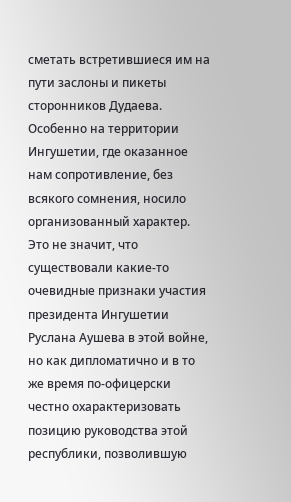сметать встретившиеся им на пути заслоны и пикеты сторонников Дудаева. Особенно на территории Ингушетии, где оказанное нам сопротивление, без всякого сомнения, носило организованный характер.
Это не значит, что существовали какие-то очевидные признаки участия президента Ингушетии Руслана Аушева в этой войне, но как дипломатично и в то же время по-офицерски честно охарактеризовать позицию руководства этой республики, позволившую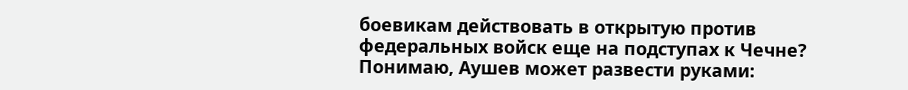боевикам действовать в открытую против федеральных войск еще на подступах к Чечне?
Понимаю, Аушев может развести руками: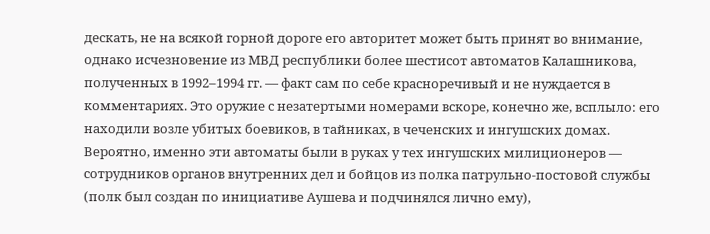дескать, не на всякой горной дороге его авторитет может быть принят во внимание, однако исчезновение из МВД республики более шестисот автоматов Калашникова, полученных в 1992–1994 гг. — факт сам по себе красноречивый и не нуждается в комментариях. Это оружие с незатертыми номерами вскоре, конечно же, всплыло: его находили возле убитых боевиков, в тайниках, в чеченских и ингушских домах. Вероятно, именно эти автоматы были в руках у тех ингушских милиционеров — сотрудников органов внутренних дел и бойцов из полка патрульно-постовой службы (полк был создан по инициативе Аушева и подчинялся лично ему),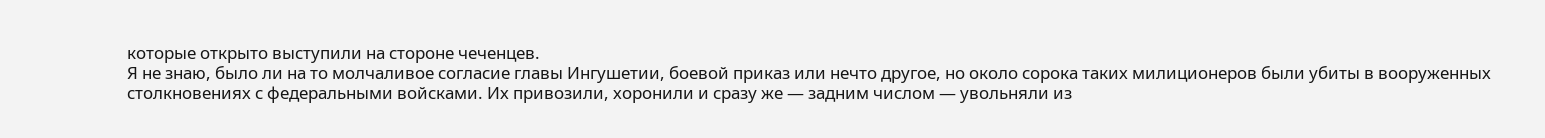которые открыто выступили на стороне чеченцев.
Я не знаю, было ли на то молчаливое согласие главы Ингушетии, боевой приказ или нечто другое, но около сорока таких милиционеров были убиты в вооруженных столкновениях с федеральными войсками. Их привозили, хоронили и сразу же — задним числом — увольняли из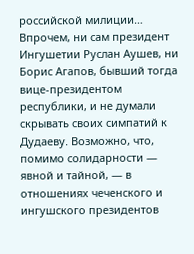российской милиции…
Впрочем, ни сам президент Ингушетии Руслан Аушев, ни Борис Агапов, бывший тогда вице-президентом республики, и не думали скрывать своих симпатий к Дудаеву. Возможно, что, помимо солидарности — явной и тайной, — в отношениях чеченского и ингушского президентов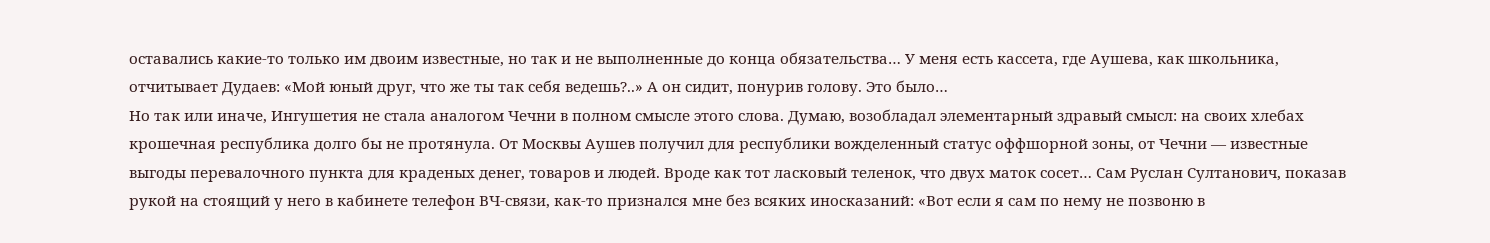оставались какие-то только им двоим известные, но так и не выполненные до конца обязательства… У меня есть кассета, где Аушева, как школьника, отчитывает Дудаев: «Мой юный друг, что же ты так себя ведешь?..» А он сидит, понурив голову. Это было…
Но так или иначе, Ингушетия не стала аналогом Чечни в полном смысле этого слова. Думаю, возобладал элементарный здравый смысл: на своих хлебах крошечная республика долго бы не протянула. От Москвы Аушев получил для республики вожделенный статус оффшорной зоны, от Чечни — известные выгоды перевалочного пункта для краденых денег, товаров и людей. Вроде как тот ласковый теленок, что двух маток сосет… Сам Руслан Султанович, показав рукой на стоящий у него в кабинете телефон ВЧ-связи, как-то признался мне без всяких иносказаний: «Вот если я сам по нему не позвоню в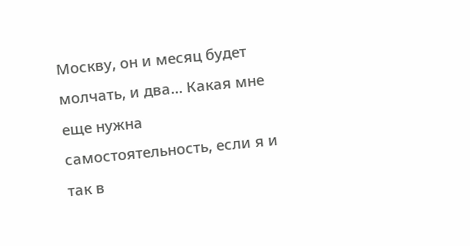Москву, он и месяц будет молчать, и два… Какая мне еще нужна самостоятельность, если я и так в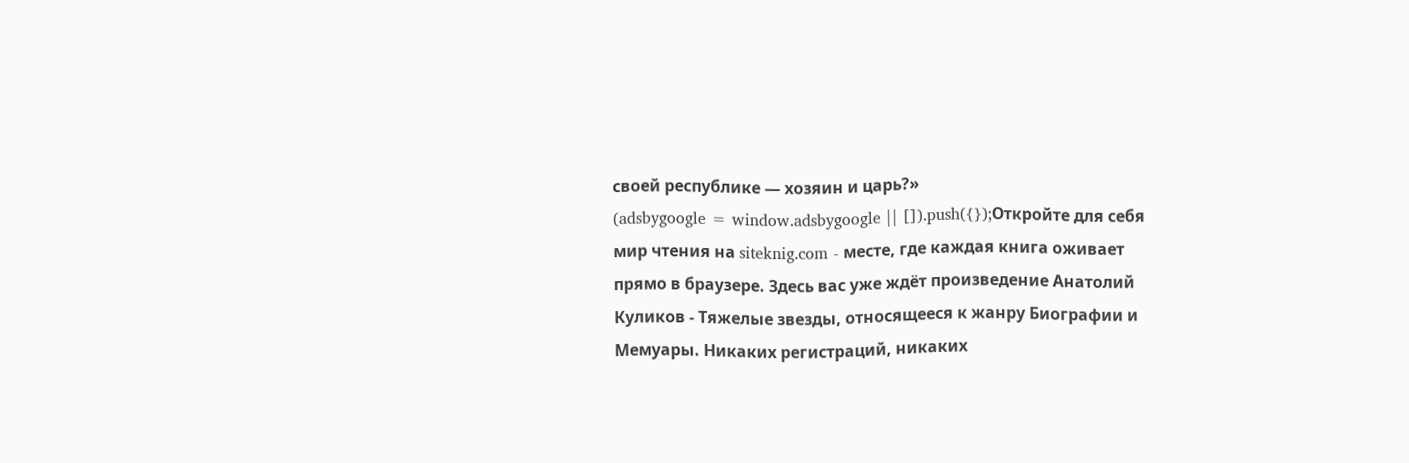своей республике — хозяин и царь?»
(adsbygoogle = window.adsbygoogle || []).push({});Откройте для себя мир чтения на siteknig.com - месте, где каждая книга оживает прямо в браузере. Здесь вас уже ждёт произведение Анатолий Куликов - Тяжелые звезды, относящееся к жанру Биографии и Мемуары. Никаких регистраций, никаких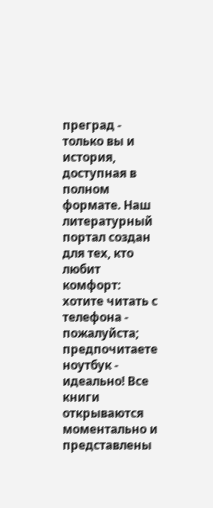преград - только вы и история, доступная в полном формате. Наш литературный портал создан для тех, кто любит комфорт: хотите читать с телефона - пожалуйста; предпочитаете ноутбук - идеально! Все книги открываются моментально и представлены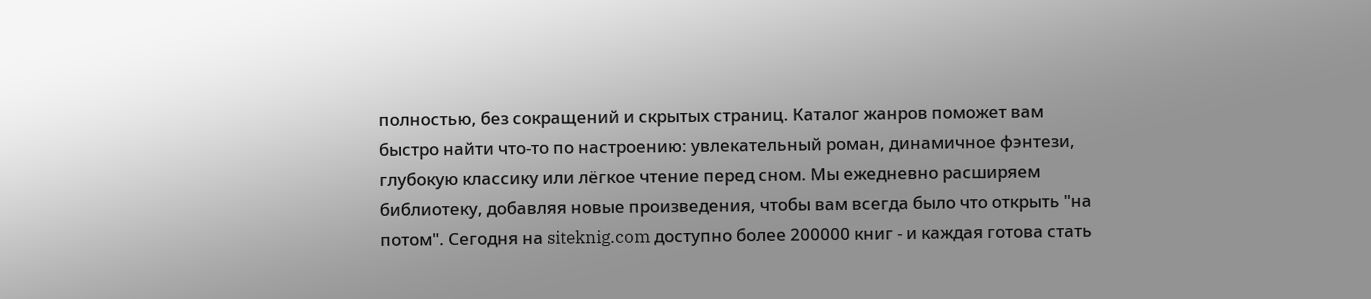полностью, без сокращений и скрытых страниц. Каталог жанров поможет вам быстро найти что-то по настроению: увлекательный роман, динамичное фэнтези, глубокую классику или лёгкое чтение перед сном. Мы ежедневно расширяем библиотеку, добавляя новые произведения, чтобы вам всегда было что открыть "на потом". Сегодня на siteknig.com доступно более 200000 книг - и каждая готова стать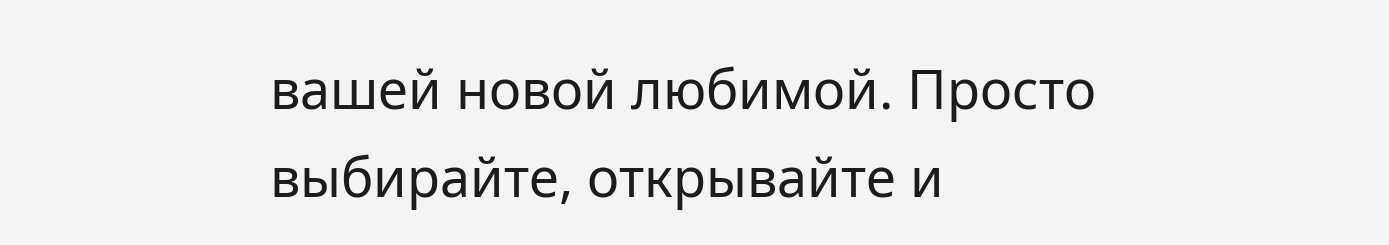вашей новой любимой. Просто выбирайте, открывайте и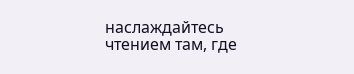наслаждайтесь чтением там, где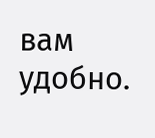вам удобно.